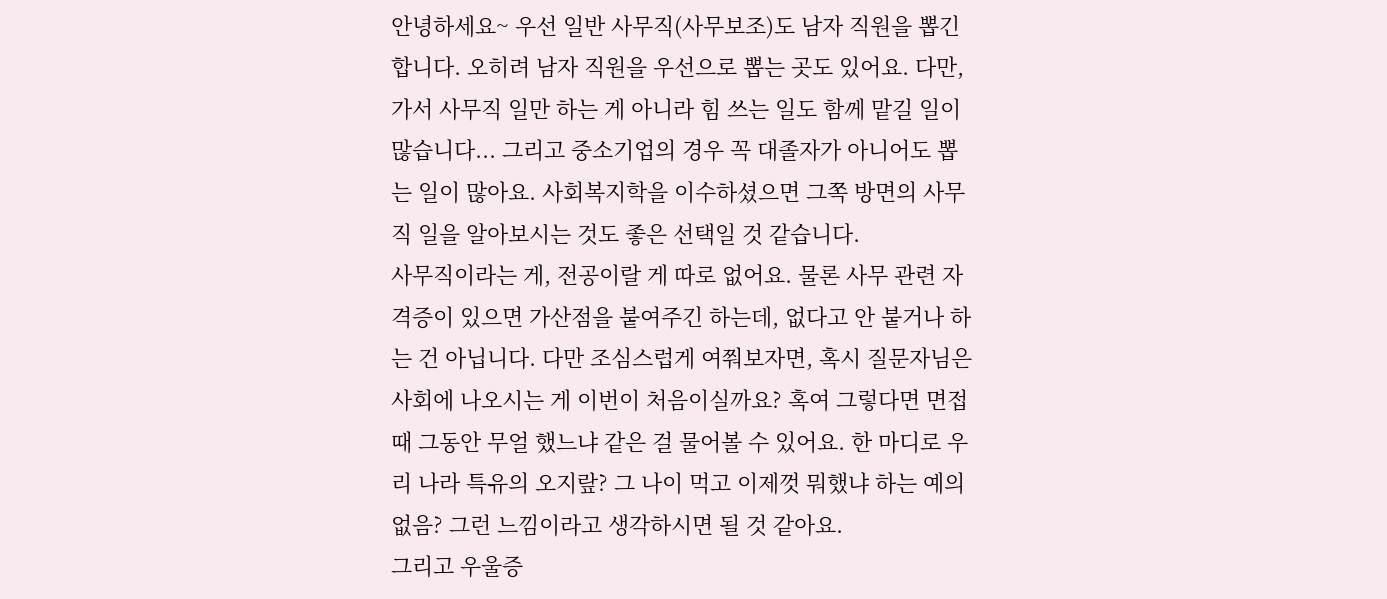안녕하세요~ 우선 일반 사무직(사무보조)도 남자 직원을 뽑긴 합니다. 오히려 남자 직원을 우선으로 뽑는 곳도 있어요. 다만, 가서 사무직 일만 하는 게 아니라 힘 쓰는 일도 함께 맡길 일이 많습니다... 그리고 중소기업의 경우 꼭 대졸자가 아니어도 뽑는 일이 많아요. 사회복지학을 이수하셨으면 그쪽 방면의 사무직 일을 알아보시는 것도 좋은 선택일 것 같습니다.
사무직이라는 게, 전공이랄 게 따로 없어요. 물론 사무 관련 자격증이 있으면 가산점을 붙여주긴 하는데, 없다고 안 붙거나 하는 건 아닙니다. 다만 조심스럽게 여쭤보자면, 혹시 질문자님은 사회에 나오시는 게 이번이 처음이실까요? 혹여 그렇다면 면접 때 그동안 무얼 했느냐 같은 걸 물어볼 수 있어요. 한 마디로 우리 나라 특유의 오지랖? 그 나이 먹고 이제껏 뭐했냐 하는 예의 없음? 그런 느낌이라고 생각하시면 될 것 같아요.
그리고 우울증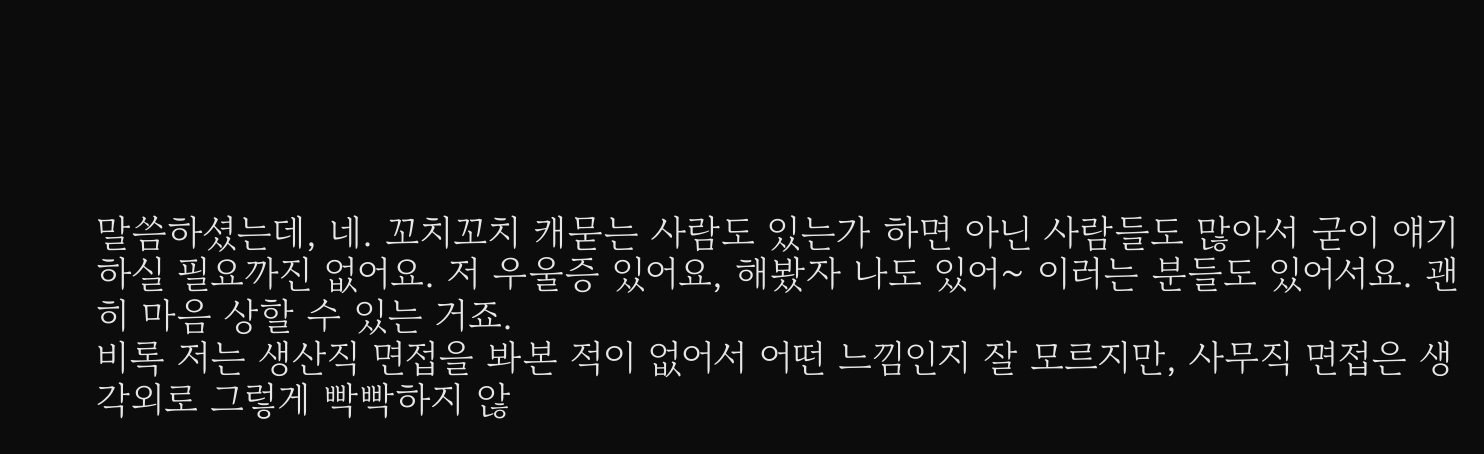말씀하셨는데, 네. 꼬치꼬치 캐묻는 사람도 있는가 하면 아닌 사람들도 많아서 굳이 얘기하실 필요까진 없어요. 저 우울증 있어요, 해봤자 나도 있어~ 이러는 분들도 있어서요. 괜히 마음 상할 수 있는 거죠.
비록 저는 생산직 면접을 봐본 적이 없어서 어떤 느낌인지 잘 모르지만, 사무직 면접은 생각외로 그렇게 빡빡하지 않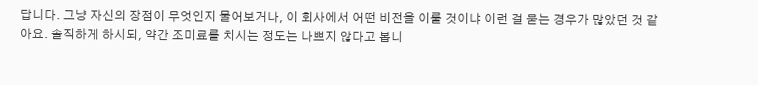답니다. 그냥 자신의 장점이 무엇인지 물어보거나, 이 회사에서 어떤 비전을 이룰 것이냐 이런 걸 묻는 경우가 많았던 것 같아요. 솔직하게 하시되, 약간 조미료를 치시는 정도는 나쁘지 않다고 봅니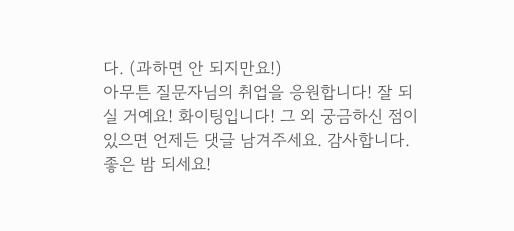다. (과하면 안 되지만요!)
아무튼 질문자님의 취업을 응원합니다! 잘 되실 거예요! 화이팅입니다! 그 외 궁금하신 점이 있으면 언제든 댓글 남겨주세요. 감사합니다. 좋은 밤 되세요!